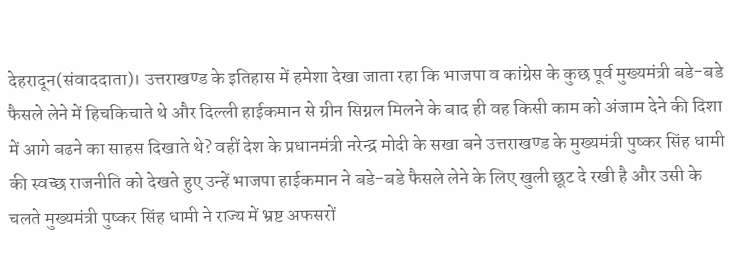देहरादून(संवाददाता)। उत्तराखण्ड के इतिहास में हमेशा देखा जाता रहा कि भाजपा व कांग्रेस के कुछ पूर्व मुख्यमंत्री बडे-बडे फैसले लेने में हिचकिचाते थे और दिल्ली हाईकमान से ग्रीन सिग्नल मिलने के बाद ही वह किसी काम को अंजाम देने की दिशा में आगे बढने का साहस दिखाते थे? वहीं देश के प्रधानमंत्री नरेन्द्र मोदी के सखा बने उत्तराखण्ड के मुख्यमंत्री पुष्कर सिंह धामी की स्वच्छ राजनीति को देखते हुए उन्हें भाजपा हाईकमान ने बडे-बडे फैसले लेने के लिए खुली छूट दे रखी है और उसी के चलते मुख्यमंत्री पुष्कर सिंह धामी ने राज्य में भ्रष्ट अफसरों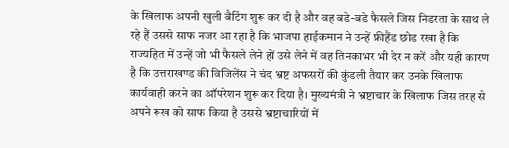के खिलाफ अपनी खुली बैटिंग शुरू कर दी है और वह बडे-बडे फैसले जिस निडरता के साथ ले रहे हैं उससे साफ नजर आ रहा है कि भाजपा हाईकमान ने उन्हें फ्रीहैंड छोड रखा है कि राज्यहित में उन्हें जो भी फैसले लेने हों उसे लेने में वह तिनकाभर भी देर न करें और यही कारण है कि उत्तराखण्ड की विजिलेंस ने चंद भ्रष्ट अफसरों की कुंडली तैयार कर उनके खिलाफ कार्यवाही करने का ऑपरेशन शुरू कर दिया है। मुख्यमंत्री ने भ्रष्टाचार के खिलाफ जिस तरह से अपने रूख को साफ किया है उससे भ्रष्टाचारियों में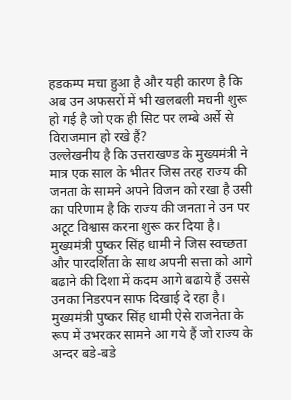हडकम्प मचा हुआ है और यही कारण है कि अब उन अफसरों में भी खलबली मचनी शुरू हो गई है जो एक ही सिट पर लम्बे अर्से से विराजमान हो रखे हैं?
उल्लेखनीय है कि उत्तराखण्ड के मुख्यमंत्री ने मात्र एक साल के भीतर जिस तरह राज्य की जनता के सामने अपने विजन को रखा है उसी का परिणाम है कि राज्य की जनता ने उन पर अटूट विश्वास करना शुरू कर दिया है। मुख्यमंत्री पुष्कर सिंह धामी ने जिस स्वच्छता और पारदर्शिता के साथ अपनी सत्ता को आगे बढाने की दिशा में कदम आगे बढाये हैं उससे उनका निडरपन साफ दिखाई दे रहा है।
मुख्यमंत्री पुष्कर सिंह धामी ऐसे राजनेता के रूप में उभरकर सामने आ गये हैं जो राज्य के अन्दर बडे-बडे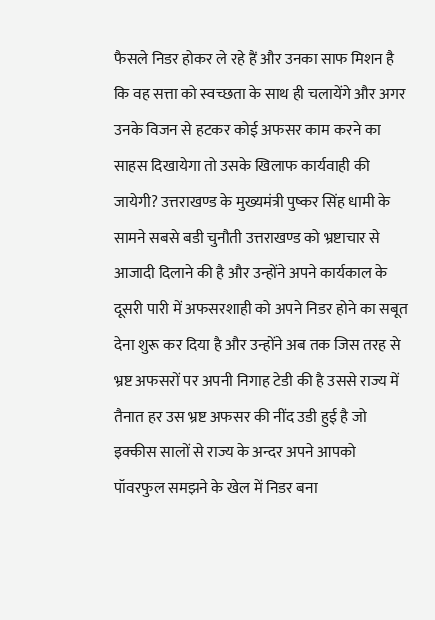फैसले निडर होकर ले रहे हैं और उनका साफ मिशन है कि वह सत्ता को स्वच्छता के साथ ही चलायेंगे और अगर उनके विजन से हटकर कोई अफसर काम करने का साहस दिखायेगा तो उसके खिलाफ कार्यवाही की जायेगी? उत्तराखण्ड के मुख्यमंत्री पुष्कर सिंह धामी के सामने सबसे बडी चुनौती उत्तराखण्ड को भ्रष्टाचार से आजादी दिलाने की है और उन्होंने अपने कार्यकाल के दूसरी पारी में अफसरशाही को अपने निडर होने का सबूत देना शुरू कर दिया है और उन्होंने अब तक जिस तरह से भ्रष्ट अफसरों पर अपनी निगाह टेडी की है उससे राज्य में तैनात हर उस भ्रष्ट अफसर की नींद उडी हुई है जो इक्कीस सालों से राज्य के अन्दर अपने आपको पॉवरफुल समझने के खेल में निडर बना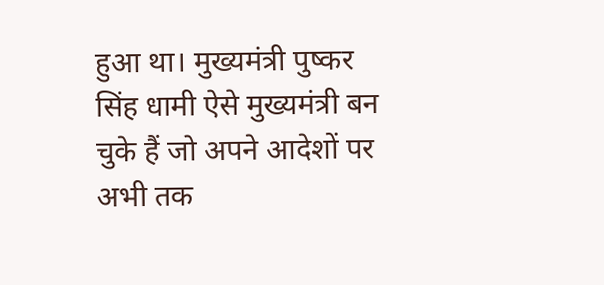हुआ था। मुख्यमंत्री पुष्कर सिंह धामी ऐसे मुख्यमंत्री बन चुके हैं जो अपने आदेशों पर अभी तक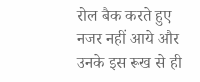रोल बैक करते हुए नजर नहीं आये और उनके इस रूख से ही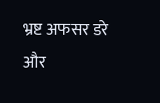भ्रष्ट अफसर डरे और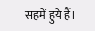सहमें हुये हैं।